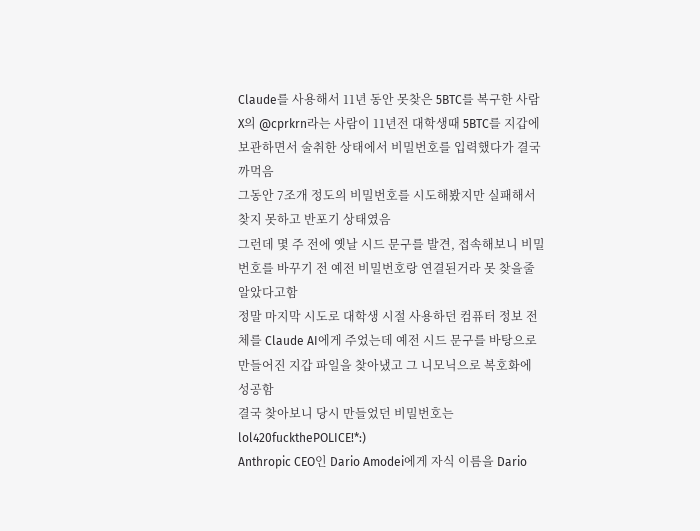Claude를 사용해서 11년 동안 못찾은 5BTC를 복구한 사람
X의 @cprkrn라는 사람이 11년전 대학생때 5BTC를 지갑에 보관하면서 술취한 상태에서 비밀번호를 입력했다가 결국 까먹음
그동안 7조개 정도의 비밀번호를 시도해봤지만 실패해서 찾지 못하고 반포기 상태였음
그런데 몇 주 전에 옛날 시드 문구를 발견, 접속해보니 비밀번호를 바꾸기 전 예전 비밀번호랑 연결된거라 못 찾을줄 알았다고함
정말 마지막 시도로 대학생 시절 사용하던 컴퓨터 정보 전체를 Claude AI에게 주었는데 예전 시드 문구를 바탕으로 만들어진 지갑 파일을 찾아냈고 그 니모닉으로 복호화에 성공함
결국 찾아보니 당시 만들었던 비밀번호는 lol420fuckthePOLICE!*:)
Anthropic CEO인 Dario Amodei에게 자식 이름을 Dario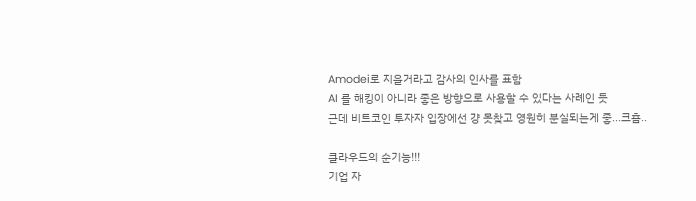Amodei로 지을거라고 감사의 인사를 표함
AI 를 해킹이 아니라 좋은 방향으로 사용할 수 있다는 사례인 듯
근데 비트코인 투자자 입장에선 걍 못찾고 영원히 분실되는게 좋...크흠..

클라우드의 순기능!!!
기업 자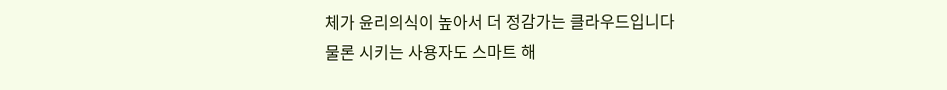체가 윤리의식이 높아서 더 정감가는 클라우드입니다
물론 시키는 사용자도 스마트 해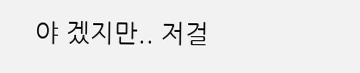야 겠지만.. 저걸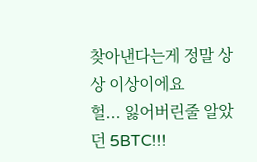찾아낸다는게 정말 상상 이상이에요
헐... 잃어버린줄 알았던 5BTC!!!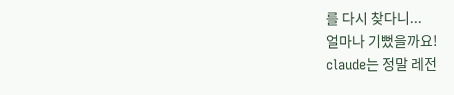를 다시 찾다니...
얼마나 기뻤을까요!
claude는 정말 레전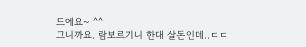드에요~ ^^
그니까요. 람보르기니 한대 살돈인데..ㄷㄷ